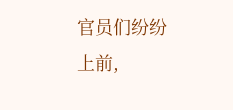官员们纷纷上前,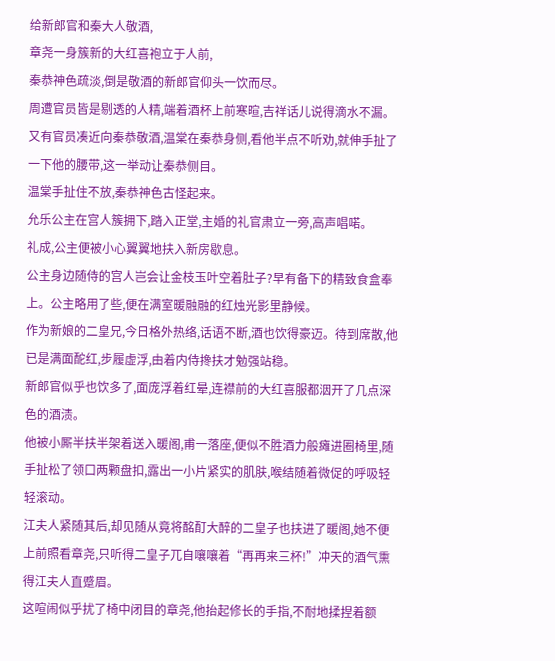给新郎官和秦大人敬酒,
章尧一身簇新的大红喜袍立于人前,
秦恭神色疏淡,倒是敬酒的新郎官仰头一饮而尽。
周遭官员皆是剔透的人精,端着酒杯上前寒暄,吉祥话儿说得滴水不漏。
又有官员凑近向秦恭敬酒,温棠在秦恭身侧,看他半点不听劝,就伸手扯了一下他的腰带,这一举动让秦恭侧目。
温棠手扯住不放,秦恭神色古怪起来。
允乐公主在宫人簇拥下,踏入正堂,主婚的礼官肃立一旁,高声唱喏。
礼成,公主便被小心翼翼地扶入新房歇息。
公主身边随侍的宫人岂会让金枝玉叶空着肚子?早有备下的精致食盒奉上。公主略用了些,便在满室暖融融的红烛光影里静候。
作为新娘的二皇兄,今日格外热络,话语不断,酒也饮得豪迈。待到席散,他已是满面酡红,步履虚浮,由着内侍搀扶才勉强站稳。
新郎官似乎也饮多了,面庞浮着红晕,连襟前的大红喜服都洇开了几点深色的酒渍。
他被小厮半扶半架着送入暖阁,甫一落座,便似不胜酒力般瘫进圈椅里,随手扯松了领口两颗盘扣,露出一小片紧实的肌肤,喉结随着微促的呼吸轻轻滚动。
江夫人紧随其后,却见随从竟将酩酊大醉的二皇子也扶进了暖阁,她不便上前照看章尧,只听得二皇子兀自嚷嚷着“再再来三杯!”冲天的酒气熏得江夫人直蹙眉。
这喧闹似乎扰了椅中闭目的章尧,他抬起修长的手指,不耐地揉捏着额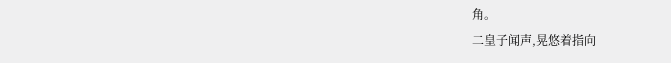角。
二皇子闻声,晃悠着指向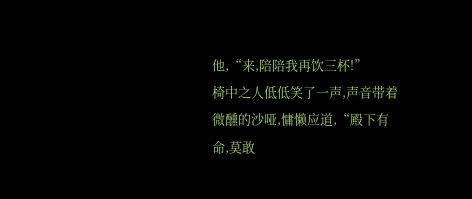他,“来,陪陪我再饮三杯!”
椅中之人低低笑了一声,声音带着微醺的沙哑,慵懒应道,“殿下有命,莫敢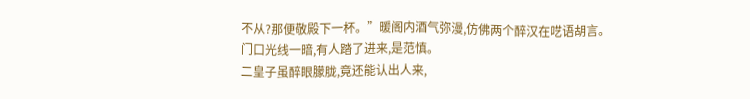不从?那便敬殿下一杯。”暖阁内酒气弥漫,仿佛两个醉汉在呓语胡言。
门口光线一暗,有人踏了进来,是范慎。
二皇子虽醉眼朦胧,竟还能认出人来,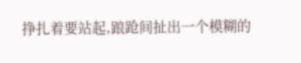挣扎着要站起,踉跄间扯出一个模糊的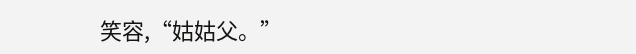笑容,“姑姑父。”